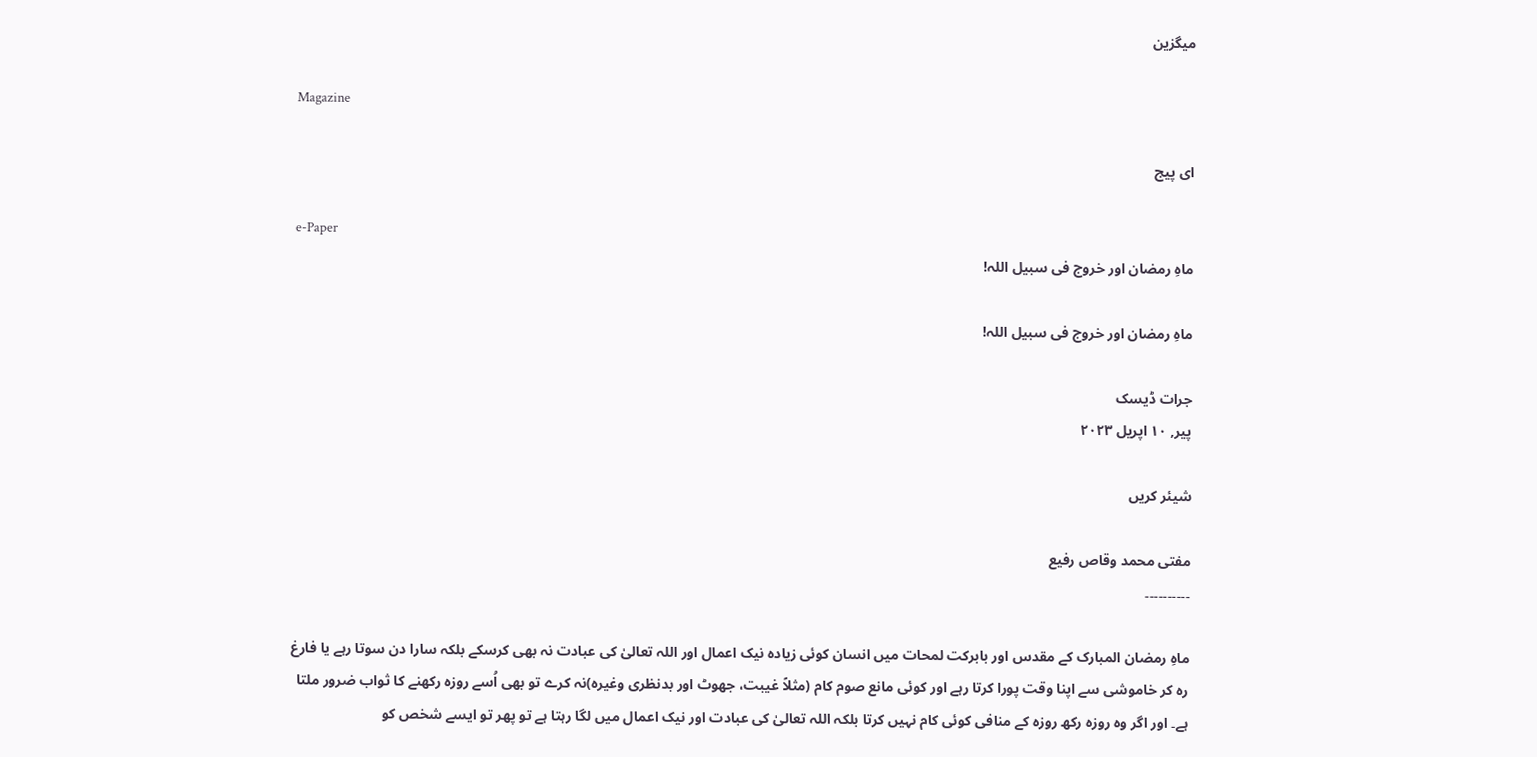میگزین

Magazine

ای پیج

e-Paper
ماہِ رمضان اور خروج فی سبیل اللہ!

ماہِ رمضان اور خروج فی سبیل اللہ!

جرات ڈیسک
پیر, ۱۰ اپریل ۲۰۲۳

شیئر کریں

مفتی محمد وقاص رفیع
۔۔۔۔۔۔۔۔۔۔

ماہِ رمضان المبارک کے مقدس اور بابرکت لمحات میں انسان کوئی زیادہ نیک اعمال اور اللہ تعالیٰ کی عبادت نہ بھی کرسکے بلکہ سارا دن سوتا رہے یا فارغ رہ کر خاموشی سے اپنا وقت پورا کرتا رہے اور کوئی مانع صوم کام (مثلاً غیبت، جھوٹ اور بدنظری وغیرہ)نہ کرے تو بھی اُسے روزہ رکھنے کا ثواب ضرور ملتا ہے۔ اور اگر وہ روزہ رکھ روزہ کے منافی کوئی کام نہیں کرتا بلکہ اللہ تعالیٰ کی عبادت اور نیک اعمال میں لگا رہتا ہے تو پھر تو ایسے شخص کو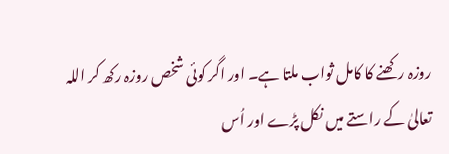روزہ رکھنے کا کامل ثواب ملتا ہے۔ اور اگر کوئی شخص روزہ رکھ کر اللہ تعالیٰ کے راستے میں نکل پڑے اور اُس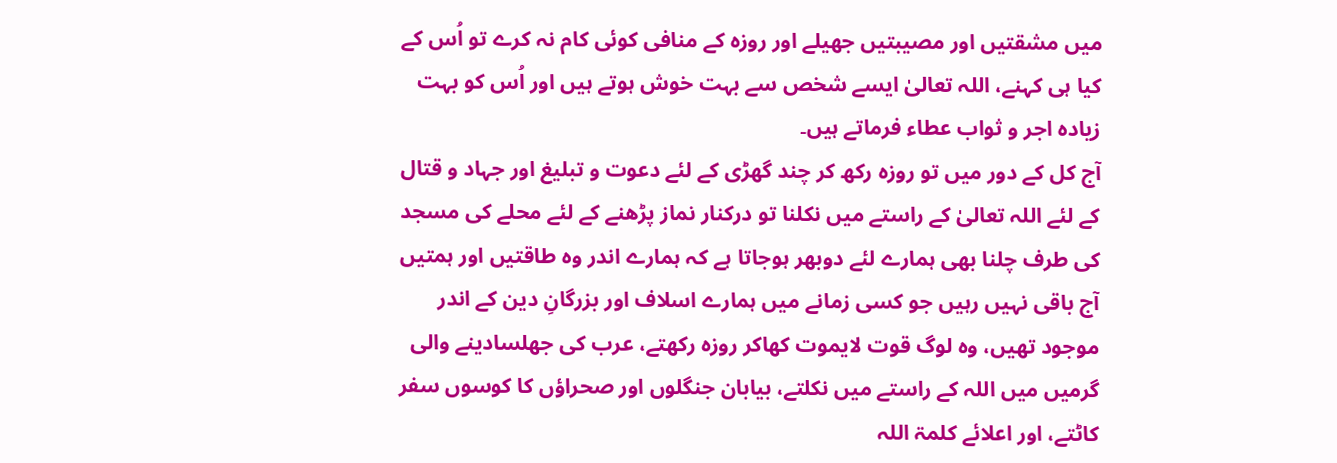میں مشقتیں اور مصیبتیں جھیلے اور روزہ کے منافی کوئی کام نہ کرے تو اُس کے کیا ہی کہنے، اللہ تعالیٰ ایسے شخص سے بہت خوش ہوتے ہیں اور اُس کو بہت زیادہ اجر و ثواب عطاء فرماتے ہیں۔
آج کل کے دور میں تو روزہ رکھ کر چند گھڑی کے لئے دعوت و تبلیغ اور جہاد و قتال کے لئے اللہ تعالیٰ کے راستے میں نکلنا تو درکنار نماز پڑھنے کے لئے محلے کی مسجد کی طرف چلنا بھی ہمارے لئے دوبھر ہوجاتا ہے کہ ہمارے اندر وہ طاقتیں اور ہمتیں آج باقی نہیں رہیں جو کسی زمانے میں ہمارے اسلاف اور بزرگانِ دین کے اندر موجود تھیں، وہ لوگ قوت لایموت کھاکر روزہ رکھتے، عرب کی جھلسادینے والی گرمیں میں اللہ کے راستے میں نکلتے، بیابان جنگلوں اور صحراؤں کا کوسوں سفر کاٹتے، اور اعلائے کلمۃ اللہ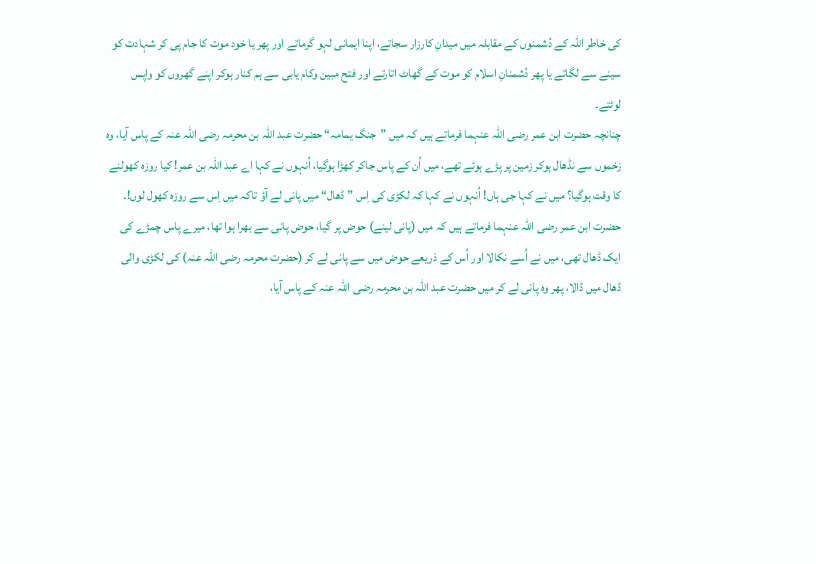کی خاطر اللہ کے دُشمنوں کے مقابلہ میں میدانِ کارزار سجاتے، اپنا ایمانی لہو گرماتے اور پھر یا خود موت کا جام پی کر شہادت کو سینے سے لگاتے یا پھر دُشمنانِ اسلام کو موت کے گھاٹ اتارتے اور فتح مبین وکام یابی سے ہم کنار ہوکر اپنے گھروں کو واپس لوٹتے۔
چنانچہ حضرت ابن عمر رضی اللہ عنہما فرماتے ہیں کہ میں ”جنگ یمامہ“ حضرت عبد اللہ بن محرمہ رضی اللہ عنہ کے پاس آیا، وہ زخموں سے نڈھال ہوکر زمین پر پڑے ہوئے تھے، میں اُن کے پاس جاکر کھڑا ہوگیا، اُنہوں نے کہا اے عبد اللہ بن عمر! کیا روزہ کھولنے کا وقت ہوگیا؟ میں نے کہا جی ہاں! اُنہوں نے کہا کہ لکڑی کی اِس ”ڈھال“ میں پانی لے آؤ تاکہ میں اِس سے روزہ کھول لوں!۔ حضرت ابن عمر رضی اللہ عنہما فرماتے ہیں کہ میں (پانی لینے) حوض پر گیا، حوض پانی سے بھرا ہوا تھا، میرے پاس چمڑے کی ایک ڈھال تھی، میں نے اُسے نکالا اور اُس کے ذریعے حوض میں سے پانی لے کر (حضرت محرمہ رضی اللہ عنہ) کی لکڑی والی ڈھال میں ڈالا، پھر وہ پانی لے کر میں حضرت عبد اللہ بن محرمہ رضی اللہ عنہ کے پاس آیا،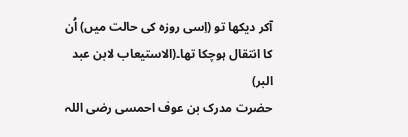آکر دیکھا تو (اِسی روزہ کی حالت میں) اُن کا انتقال ہوچکا تھا۔(الاستیعاب لابن عبد البر)
حضرت مدرک بن عوف احمسی رضی اللہ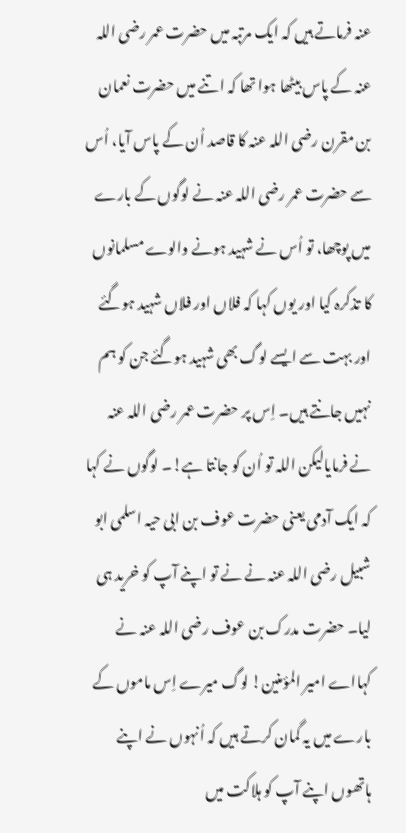عنہ فرماتے ہیں کہ ایک مرتبہ میں حضرت عمر رضی اللہ عنہ کے پاس بیٹھا ہوا تھا کہ اتنے میں حضرت نعمان بن مقرن رضی اللہ عنہ کا قاصد اُن کے پاس آیا، اُس سے حضرت عمر رضی اللہ عنہ نے لوگوں کے بارے میں پوچھا، تو اُس نے شہید ہونے والوے مسلمانوں کا تذکرہ کیا اور یوں کہا کہ فلاں اور فلاں شہید ہوگئے اور بہت سے ایسے لوگ بھی شہید ہوگئے جن کو ہم نہیں جانتے ہیں۔ اِس پر حضرت عمر رضی اللہ عنہ نے فرمایالیکن اللہ تو اُن کو جانتا ہے!۔ لوگوں نے کہا کہ ایک آدمی یعنی حضرت عوف بن ابی حیہ اسلمی ابو شبیل رضی اللہ عنہ نے نے تو اپنے آپ کو خرید ہی لیا۔ حضرت مدرک بن عوف رضی اللہ عنہ نے کہااے امیر المؤمنین! لوگ میرے اِس ماموں کے بارے میں یہ گمان کرتے ہیں کہ اُنہوں نے اپنے ہاتھوں اپنے آپ کو ہلاکت میں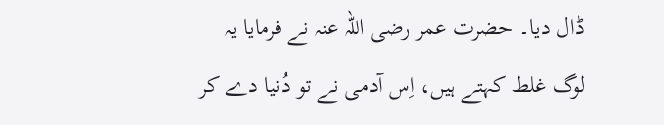ڈال دیا۔ حضرت عمر رضی اللہ عنہ نے فرمایا یہ لوگ غلط کہتے ہیں، اِس آدمی نے تو دُنیا دے کر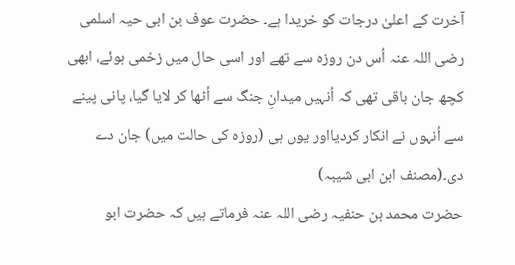آخرت کے اعلیٰ درجات کو خریدا ہے۔ حضرت عوف بن ابی حیہ اسلمی رضی اللہ عنہ اُس دن روزہ سے تھے اور اسی حال میں زخمی ہوئے، ابھی کچھ جان باقی تھی کہ اُنہیں میدانِ جنگ سے اُٹھا کر لایا گیا، پانی پینے سے اُنہوں نے انکار کردیااور یوں ہی (روزہ کی حالت میں) جان دے دی۔(مصنف ابن ابی شیبہ)
حضرت محمد بن حنفیہ رضی اللہ عنہ فرماتے ہیں کہ حضرت ابو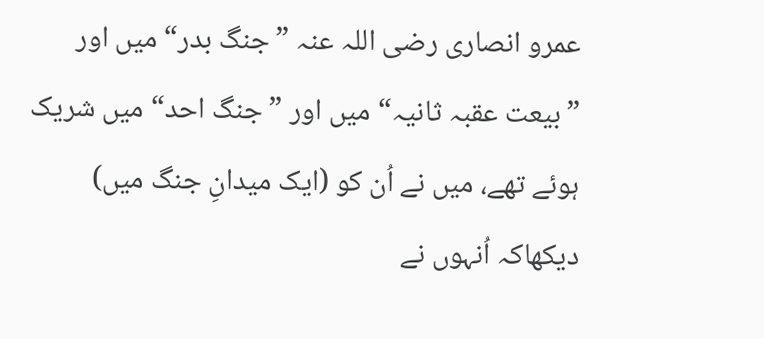عمرو انصاری رضی اللہ عنہ ”جنگ بدر“ میں اور ”بیعت عقبہ ثانیہ“ میں اور ”جنگ احد“ میں شریک ہوئے تھے، میں نے اُن کو (ایک میدانِ جنگ میں) دیکھاکہ اُنہوں نے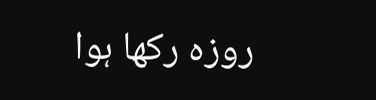روزہ رکھا ہوا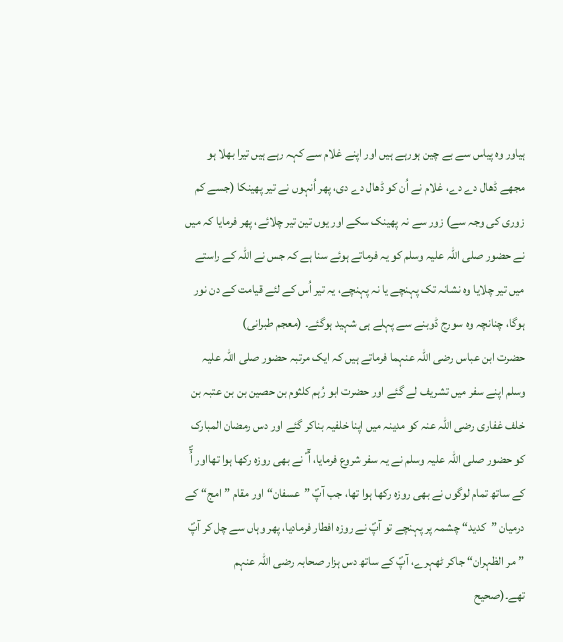ہیاور وہ پیاس سے بے چین ہورہے ہیں اور اپنے غلام سے کہہ رہے ہیں تیرا بھلا ہو مجھے ڈھال دے دے، غلام نے اُن کو ڈھال دے دی، پھر اُنہوں نے تیر پھینکا (جسے کم زوری کی وجہ سے) زور سے نہ پھینک سکے اور یوں تین تیر چلائے، پھر فرمایا کہ میں نے حضور صلی اللہ علیہ وسلم کو یہ فرماتے ہوئے سنا ہے کہ جس نے اللہ کے راستے میں تیر چلایا وہ نشانہ تک پہنچے یا نہ پہنچے، یہ تیر اُس کے لئے قیامت کے دن نور ہوگا، چنانچہ وہ سورج ڈوبنے سے پہلے ہی شہید ہوگئے۔ (معجم طبرانی)
حضرت ابن عباس رضی اللہ عنہما فرماتے ہیں کہ ایک مرتبہ حضور صلی اللہ علیہ وسلم اپنے سفر میں تشریف لے گئے اور حضرت ابو رُہم کلثوم بن حصین بن بن عتبہ بن خلف غفاری رضی اللہ عنہ کو مدینہ میں اپنا خلفیہ بناکر گئے اور دس رمضان المبارک کو حضور صلی اللہ علیہ وسلم نے یہ سفر شروع فرمایا، آُ ؐ نے بھی روزہ رکھا ہوا تھااور آُؐ کے ساتھ تمام لوگوں نے بھی روزہ رکھا ہوا تھا، جب آپؐ ”عسفان“ اور مقام ”امج“ کے درمیان ”کدید“ چشمہ پر پہنچے تو آپؐ نے روزہ افطار فرمادیا، پھر وہاں سے چل کر آپؐ ”مر الظہران“ جاکر ٹھہرے، آپؐ کے ساتھ دس ہزار صحابہ رضی اللہ عنہم تھے۔(صحیح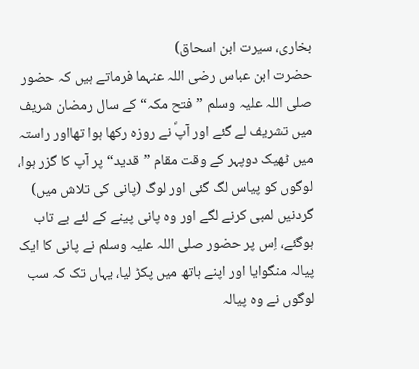بخاری، سیرت ابن اسحاق)
حضرت ابن عباس رضی اللہ عنہما فرماتے ہیں کہ حضور صلی اللہ علیہ وسلم ”فتح مکہ“ کے سال رمضان شریف میں تشریف لے گئے اور آپؐ نے روزہ رکھا ہوا تھااور راستہ میں ٹھیک دوپہر کے وقت مقام ”قدید“ پر آپ کا گزر ہوا، لوگوں کو پیاس لگ گئی اور لوگ (پانی کی تلاش میں) گردنیں لمبی کرنے لگے اور وہ پانی پینے کے لئے بے تاب ہوگئے، اِس پر حضور صلی اللہ علیہ وسلم نے پانی کا ایک پیالہ منگوایا اور اپنے ہاتھ میں پکڑ لیا، یہاں تک کہ سب لوگوں نے وہ پیالہ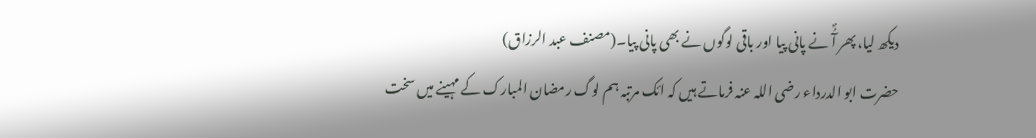دیکھ لیا، پھر آُؐ نے پانی پیا اور باقی لوگوں نے بھی پانی پیا۔(مصنف عبد الرزاق)
حضرت ابو الدرداء رضی اللہ عنہ فرماتے ہیں کہ ائک مرتبہ ہم لوگ رمضان المبارک کے مہینے میں سخت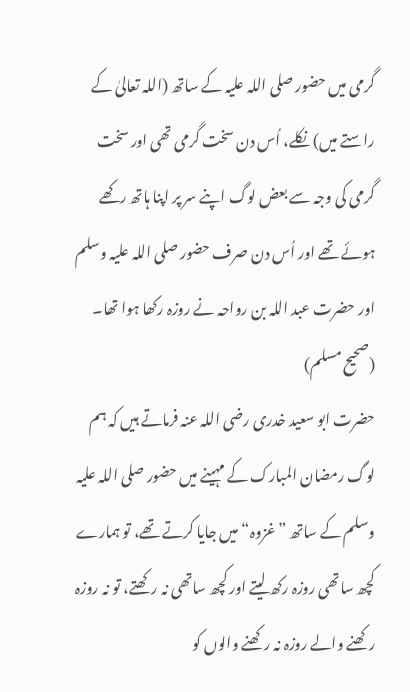گرمی میں حضور صلی اللہ علیہ کے ساتھ (اللہ تعالیٰ کے راستے میں) نکلے، اُس دن سخت گرمی تھی اور سخت گرمی کی وجہ سے بعض لوگ اپنے سر پر اپنا ہاتھ رکھے ہوئے تھے اور اُس دن صرف حضور صلی اللہ علیہ وسلم اور حضرت عبد اللہ بن رواحہ نے روزہ رکھا ہوا تھا۔ (صحیح مسلم)
حضرت ابو سعید خدری رضی اللہ عنہ فرماتے ہیں کہ ہم لوگ رمضان المبارک کے مہینے میں حضور صلی اللہ علیہ وسلم کے ساتھ ”غزوہ“ میں جایا کرتے تھے، تو ہمارے کچھ ساتھی روزہ رکھ لیتے اور کچھ ساتھی نہ رکھتے، تو نہ روزہ رکھنے والے روزہ نہ رکھنے والوں کو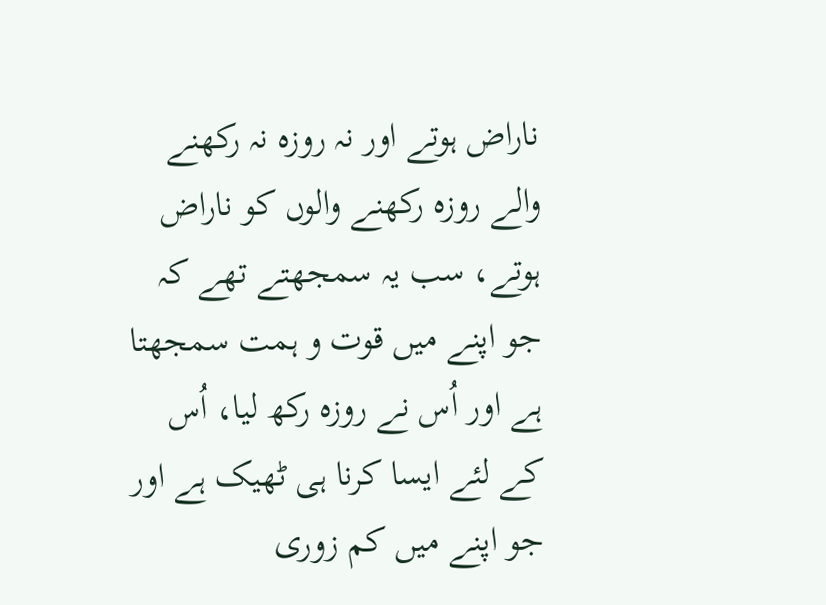ناراض ہوتے اور نہ روزہ نہ رکھنے والے روزہ رکھنے والوں کو ناراض ہوتے، سب یہ سمجھتے تھے کہ جو اپنے میں قوت و ہمت سمجھتا ہے اور اُس نے روزہ رکھ لیا، اُس کے لئے ایسا کرنا ہی ٹھیک ہے اور جو اپنے میں کم زوری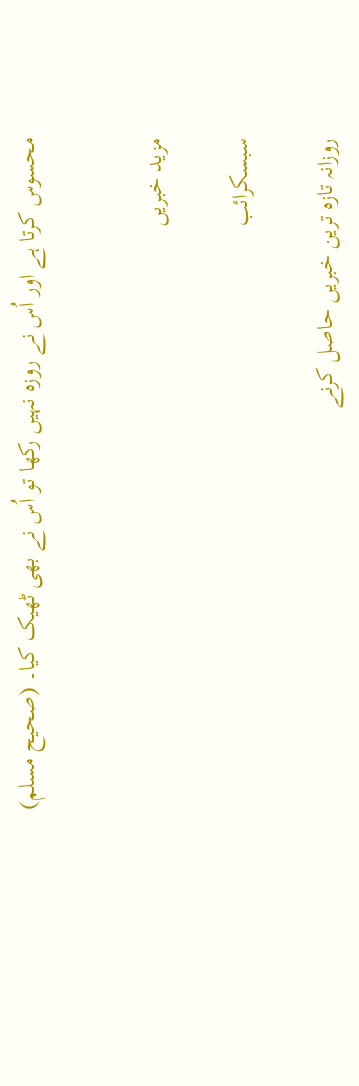محسوس کرتا ہے اور اُس نے روزہ نہیں رکھا تو اُس نے بھی ٹھیک کیا۔ (صحیح مسلم)


مزید خبریں

سبسکرائب

روزانہ تازہ ترین خبریں حاصل کرنے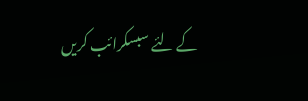کے لئے سبسکرائب کریں